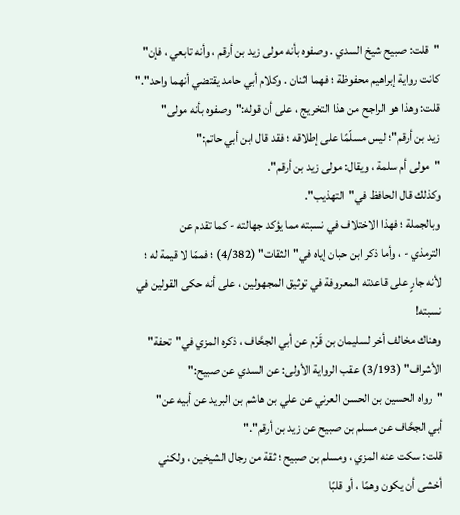"قلت: صبيح شيخ السدي . وصفوه بأنه مولى زيد بن أرقم ، وأنه تابعي ، فإن"
كانت رواية إبراهيم محفوظة ؛ فهما اثنان . وكلام أبي حامد يقتضي أنهما واحد"."
قلت: وهذا هو الراجح من هذا التخريج ، على أن قوله:"وصفوه بأنه مولى"
زيد بن أرقم"؛ ليس مسلّمًا على إطلاقه ؛ فقد قال ابن أبي حاتم:"
"مولى أم سلمة ، ويقال: مولى زيد بن أرقم".
وكذلك قال الحافظ في"التهذيب".
وبالجملة ؛ فهذا الاختلاف في نسبته مما يؤكد جهالته - كما تقدم عن
الترمذي - ، وأما ذكر ابن حبان إياه في"الثقات" (4/382) ؛ فممّا لا قيمة له ؛
لأنه جارٍ على قاعدته المعروفة في توثيق المجهولين ، على أنه حكى القولين في
نسبته!
وهناك مخالف أخر لسليمان بن قَرْم عن أبي الجحَّاف ، ذكره المزي في"تحفة"
الأشراف" (3/193) عقب الرواية الأولى: عن السدي عن صبيح:"
"رواه الحسين بن الحسن العرني عن علي بن هاشم بن البريد عن أبيه عن"
أبي الجحَّاف عن مسلم بن صبيح عن زيد بن أرقم"."
قلت: سكت عنه المزي ، ومسلم بن صبيح ؛ ثقة من رجال الشيخين ، ولكني
أخشى أن يكون وهمًا ، أو قلبًا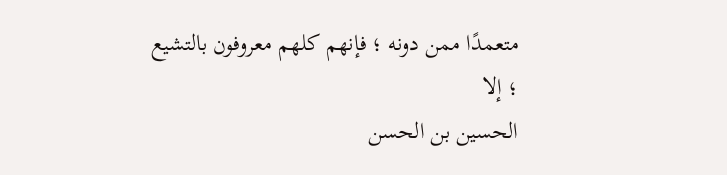متعمدًا ممن دونه ؛ فإنهم كلهم معروفون بالتشيع ؛ إلا
الحسين بن الحسن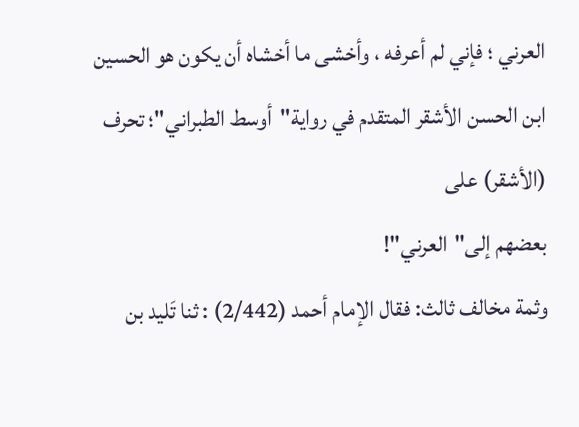العرني ؛ فإني لم أعرفه ، وأخشى ما أخشاه أن يكون هو الحسين
ابن الحسن الأشقر المتقدم في رواية"أوسط الطبراني"؛ تحرف (الأشقر) على
بعضهم إلى"العرني"!
وثمة مخالف ثالث: فقال الإمام أحمد (2/442) : ثنا تَليد بن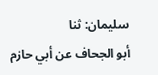سليمان: ثنا
أبو الجحاف عن أبي حازم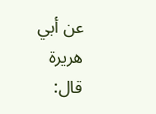عن أبي هريرة قال: